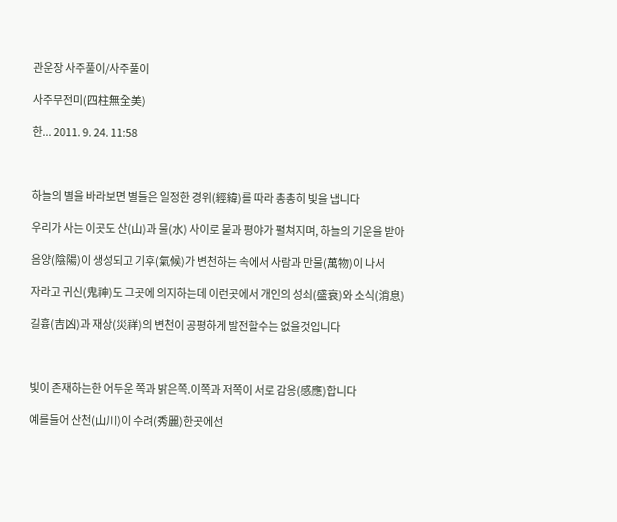관운장 사주풀이/사주풀이

사주무전미(四柱無全美)

한... 2011. 9. 24. 11:58



하늘의 별을 바라보면 별들은 일정한 경위(經緯)를 따라 총총히 빛을 냅니다

우리가 사는 이곳도 산(山)과 물(水) 사이로 뭍과 평야가 펼쳐지며, 하늘의 기운을 받아

음양(陰陽)이 생성되고 기후(氣候)가 변천하는 속에서 사람과 만물(萬物)이 나서

자라고 귀신(鬼神)도 그곳에 의지하는데 이런곳에서 개인의 성쇠(盛衰)와 소식(消息)

길흉(吉凶)과 재상(災祥)의 변천이 공평하게 발전할수는 없을것입니다



빛이 존재하는한 어두운 쪽과 밝은쪽.이쪽과 저쪽이 서로 감응(感應)합니다

예를들어 산천(山川)이 수려(秀麗)한곳에선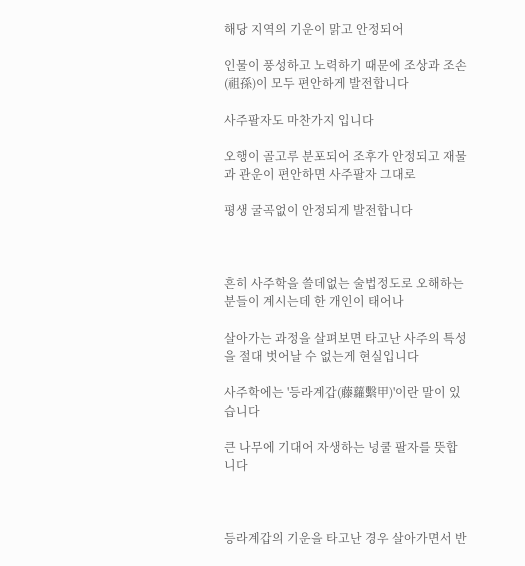해당 지역의 기운이 맑고 안정되어

인물이 풍성하고 노력하기 때문에 조상과 조손(祖孫)이 모두 편안하게 발전합니다

사주팔자도 마찬가지 입니다

오행이 골고루 분포되어 조후가 안정되고 재물과 관운이 편안하면 사주팔자 그대로

평생 굴곡없이 안정되게 발전합니다



흔히 사주학을 쓸데없는 술법정도로 오해하는 분들이 계시는데 한 개인이 태어나

살아가는 과정을 살펴보면 타고난 사주의 특성을 절대 벗어날 수 없는게 현실입니다

사주학에는 '등라계갑(藤蘿繫甲)'이란 말이 있습니다

큰 나무에 기대어 자생하는 넝쿨 팔자를 뜻합니다



등라계갑의 기운을 타고난 경우 살아가면서 반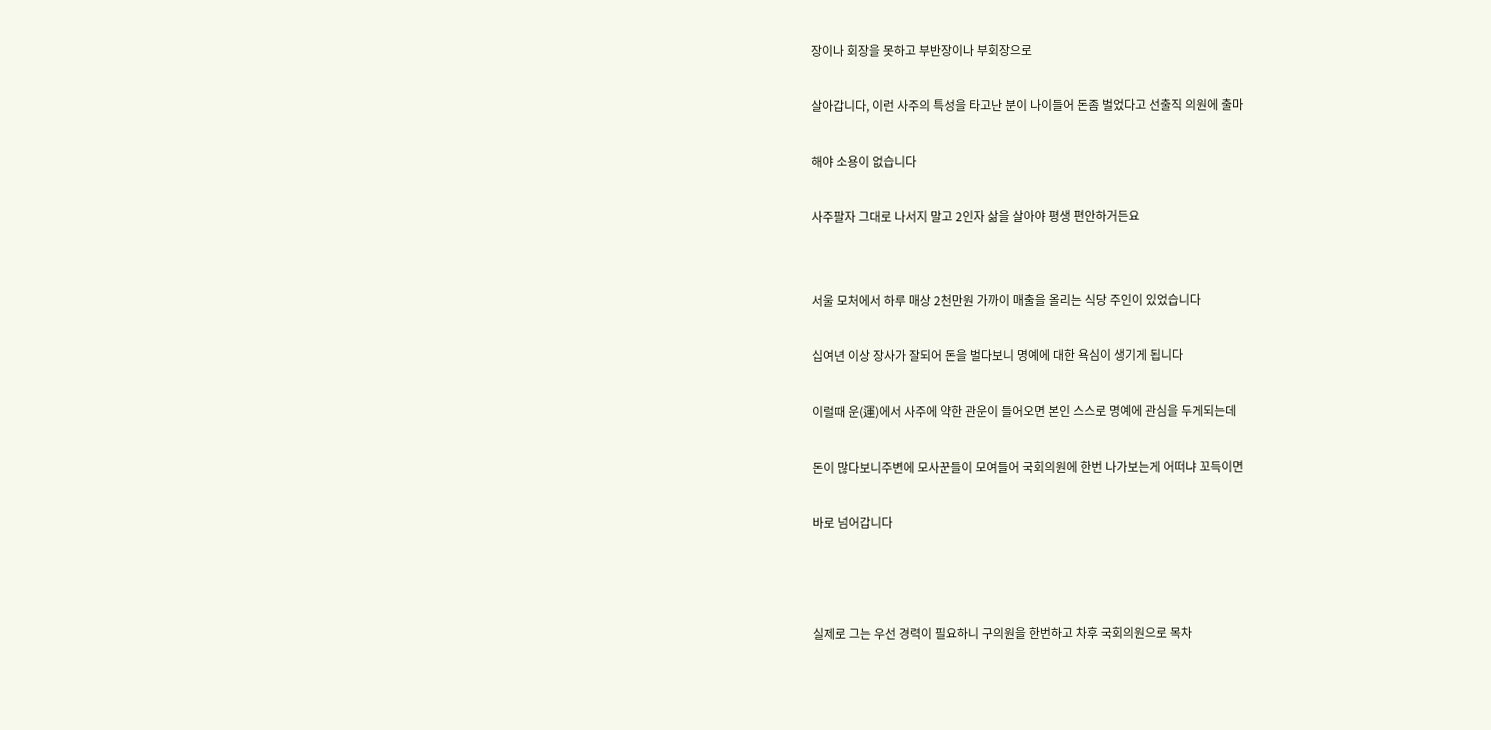장이나 회장을 못하고 부반장이나 부회장으로

살아갑니다, 이런 사주의 특성을 타고난 분이 나이들어 돈좀 벌었다고 선출직 의원에 출마

해야 소용이 없습니다

사주팔자 그대로 나서지 말고 2인자 삶을 살아야 평생 편안하거든요


서울 모처에서 하루 매상 2천만원 가까이 매출을 올리는 식당 주인이 있었습니다

십여년 이상 장사가 잘되어 돈을 벌다보니 명예에 대한 욕심이 생기게 됩니다

이럴때 운(運)에서 사주에 약한 관운이 들어오면 본인 스스로 명예에 관심을 두게되는데

돈이 많다보니주변에 모사꾼들이 모여들어 국회의원에 한번 나가보는게 어떠냐 꼬득이면

바로 넘어갑니다



실제로 그는 우선 경력이 필요하니 구의원을 한번하고 차후 국회의원으로 목차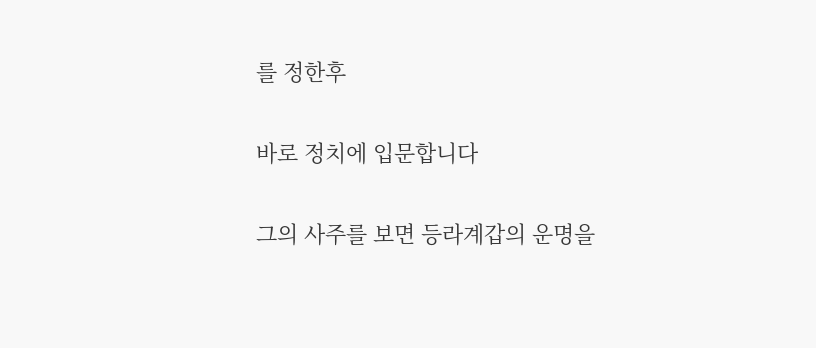를 정한후

바로 정치에 입문합니다

그의 사주를 보면 등라계갑의 운명을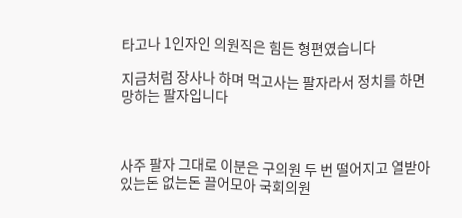타고나 1인자인 의원직은 힘든 형편였습니다

지금처럼 장사나 하며 먹고사는 팔자라서 정치를 하면 망하는 팔자입니다



사주 팔자 그대로 이분은 구의원 두 번 떨어지고 열받아 있는돈 없는돈 끌어모아 국회의원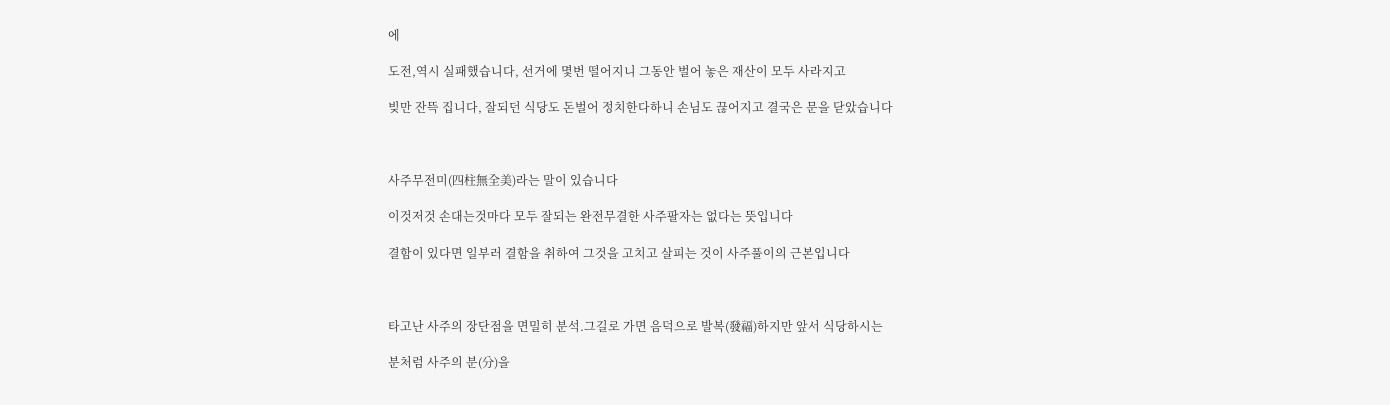에

도전,역시 실패했습니다, 선거에 몇번 떨어지니 그동안 벌어 놓은 재산이 모두 사라지고

빚만 잔뜩 집니다, 잘되던 식당도 돈벌어 정치한다하니 손님도 끊어지고 결국은 문을 닫았습니다



사주무전미(四柱無全美)라는 말이 있습니다

이것저것 손대는것마다 모두 잘되는 완전무결한 사주팔자는 없다는 뜻입니다

결함이 있다면 일부러 결함을 취하여 그것을 고치고 살피는 것이 사주풀이의 근본입니다



타고난 사주의 장단점을 면밀히 분석.그길로 가면 음덕으로 발복(發福)하지만 앞서 식당하시는

분처럼 사주의 분(分)을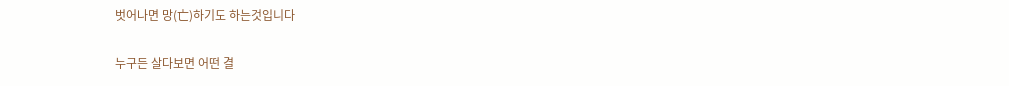벗어나면 망(亡)하기도 하는것입니다

누구든 살다보면 어떤 결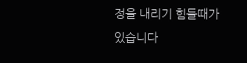정을 내리기 힘들때가 있습니다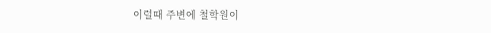이럴때 주변에 철학원이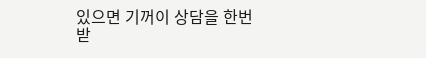있으면 기꺼이 상담을 한번 받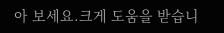아 보세요.크게 도움을 받습니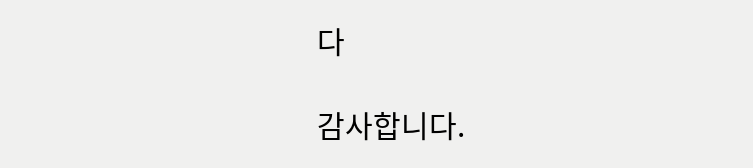다

감사합니다.